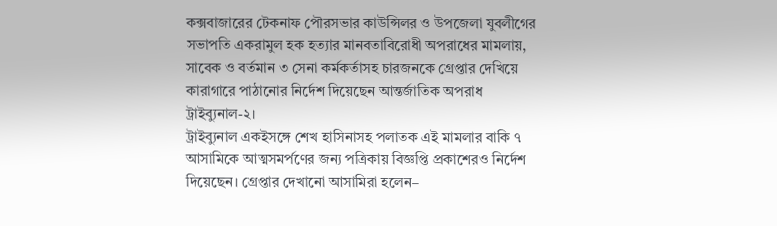কক্সবাজারের টেকনাফ পৌরসভার কাউন্সিলর ও উপজেলা যুবলীগের সভাপতি একরামুল হক হত্যার মানবতাবিরোধী অপরাধের মামলায়, সাবেক ও বর্তমান ৩ সেনা কর্মকর্তাসহ চারজনকে গ্রেপ্তার দেখিয়ে কারাগারে পাঠানোর নির্দেশ দিয়েছেন আন্তর্জাতিক অপরাধ ট্রাইব্যুনাল-২।
ট্রাইব্যুনাল একইসঙ্গে শেখ হাসিনাসহ পলাতক এই মামলার বাকি ৭ আসামিকে আত্মসমর্পণের জন্য পত্রিকায় বিজ্ঞপ্তি প্রকাশেরও নির্দেশ দিয়েছেন। গ্রেপ্তার দেখানো আসামিরা হলেন–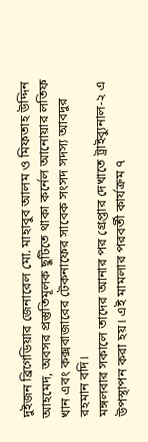দুইজন ব্রিগেডিয়ার জেনারেল মো. মাহাবুব আলম ও মিফতাহ উদ্দিন আহমেদ, অবসর প্রস্তুতিমূলক ছুটিতে থাকা কর্নেল আনোয়ার লতিফ খান এবং কক্সবাজারের টেকনাফের সাবেক সংসদ সদস্য আবদুর রহমান বদি।
মঙ্গলবার সকালে তাদের আনার পর গ্রেপ্তার দেখাতে ট্রাইব্যুনাল-২ এ উপস্থাপন করা হয়। এই মামলার পরবর্তী কার্যক্রম ৭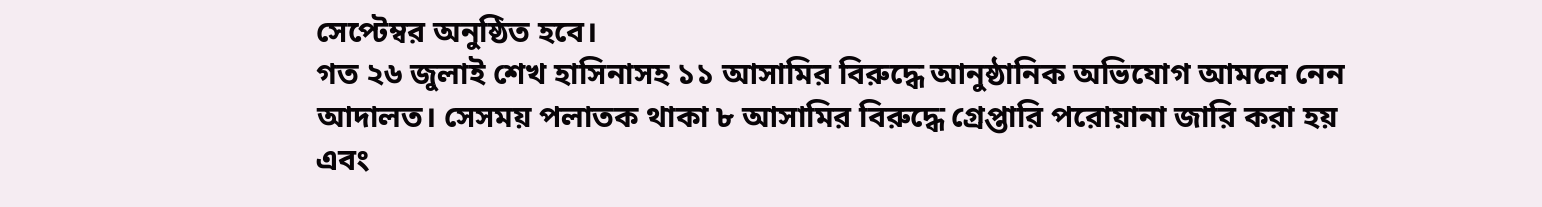সেপ্টেম্বর অনুষ্ঠিত হবে।
গত ২৬ জুলাই শেখ হাসিনাসহ ১১ আসামির বিরুদ্ধে আনুষ্ঠানিক অভিযোগ আমলে নেন আদালত। সেসময় পলাতক থাকা ৮ আসামির বিরুদ্ধে গ্রেপ্তারি পরোয়ানা জারি করা হয় এবং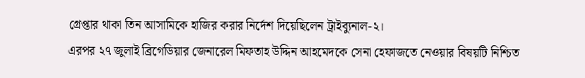গ্রেপ্তার থাকা তিন আসামিকে হাজির করার নির্দেশ দিয়েছিলেন ট্রাইব্যুনাল-২।
এরপর ২৭ জুলাই ব্রিগেডিয়ার জেনারেল মিফতাহ উদ্দিন আহমেদকে সেনা হেফাজতে নেওয়ার বিষয়টি নিশ্চিত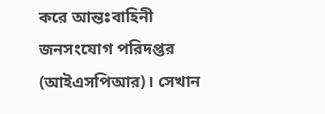করে আন্তঃবাহিনী জনসংযোগ পরিদপ্তর (আইএসপিআর)। সেখান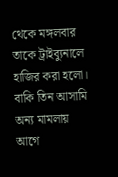থেকে মঙ্গলবার তাকে ট্রাইব্যুনালে হাজির করা হলো। বাকি তিন আসামি অন্য মামলায় আগে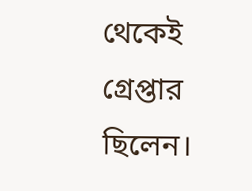থেকেই গ্রেপ্তার ছিলেন।